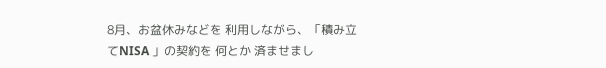8月、お盆休みなどを 利用しながら、「積み立てNISA 」の契約を 何とか 済ませまし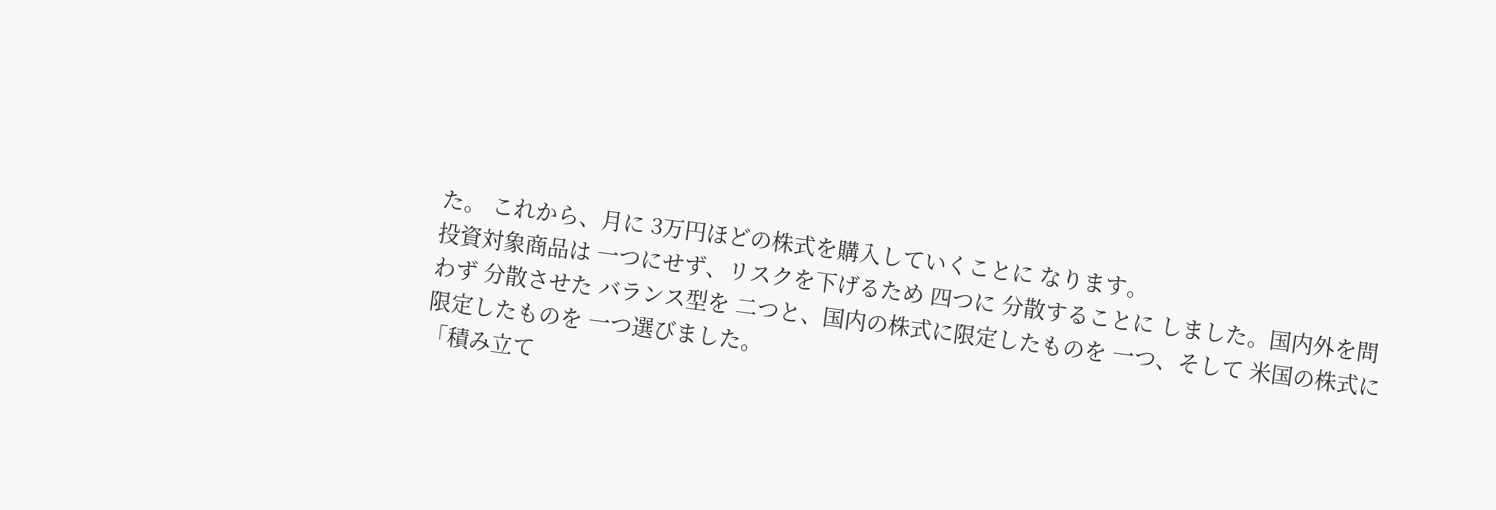た。 これから、月に 3万円ほどの株式を購入していくことに なります。
投資対象商品は 一つにせず、リスクを下げるため 四つに 分散することに しました。国内外を問わず 分散させた バランス型を 二つと、国内の株式に限定したものを 一つ、そして 米国の株式に 限定したものを 一つ選びました。
「積み立て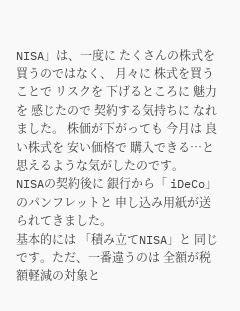NISA」は、一度に たくさんの株式を買うのではなく、 月々に 株式を買うことで リスクを 下げるところに 魅力を 感じたので 契約する気持ちに なれました。 株価が下がっても 今月は 良い株式を 安い価格で 購入できる…と思えるような気がしたのです。
NISAの契約後に 銀行から「 iDeCo」のパンフレットと 申し込み用紙が送られてきました。
基本的には 「積み立てNISA」と 同じです。ただ、一番違うのは 全額が税額軽減の対象と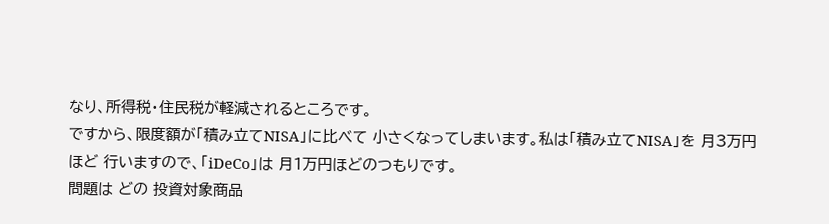なり、所得税・住民税が軽減されるところです。
ですから、限度額が「積み立てNISA」に比べて 小さくなってしまいます。私は「積み立てNISA」を 月3万円ほど 行いますので、「iDeCo」は 月1万円ほどのつもりです。
問題は どの 投資対象商品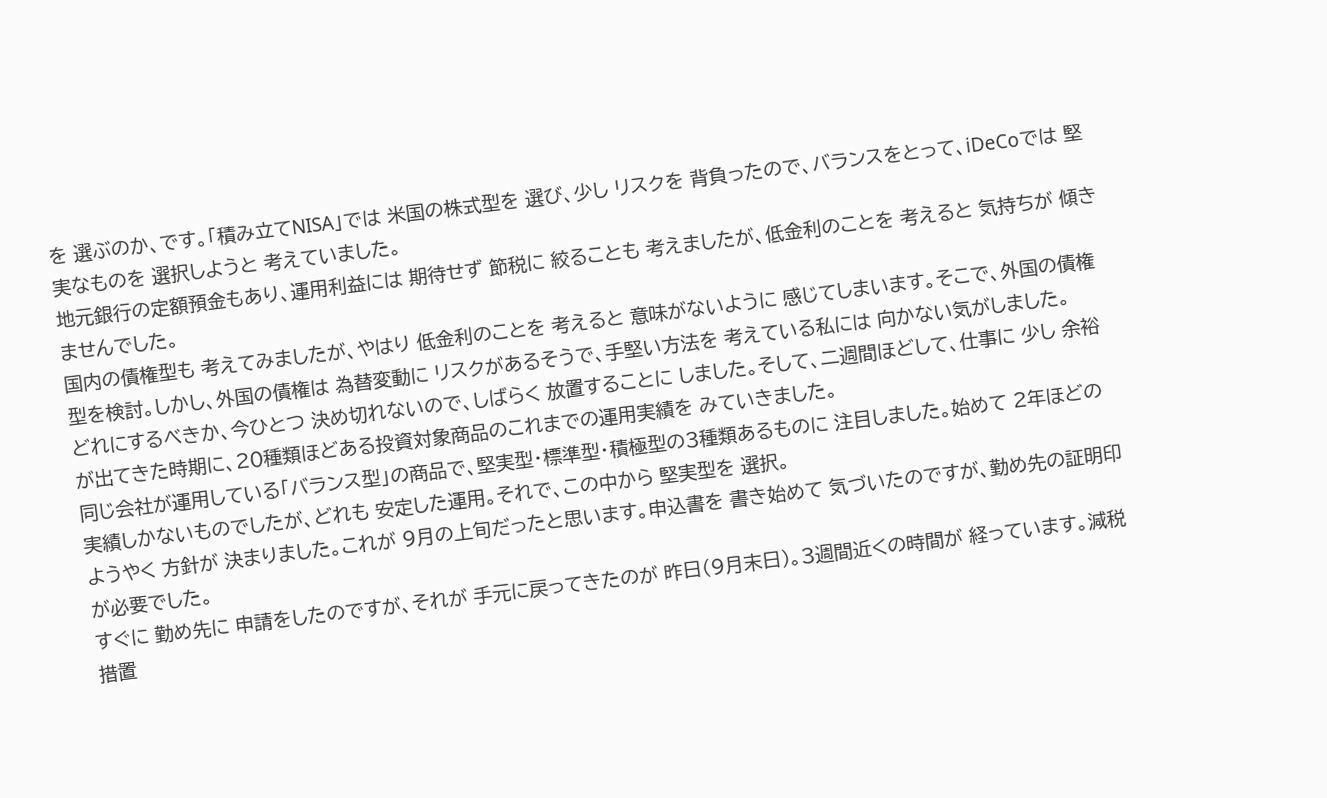を 選ぶのか、です。「積み立てNISA」では 米国の株式型を 選び、少し リスクを 背負ったので、バランスをとって、iDeCoでは 堅実なものを 選択しようと 考えていました。
地元銀行の定額預金もあり、運用利益には 期待せず 節税に 絞ることも 考えましたが、低金利のことを 考えると 気持ちが 傾きませんでした。
国内の債権型も 考えてみましたが、やはり 低金利のことを 考えると 意味がないように 感じてしまいます。そこで、外国の債権型を検討。しかし、外国の債権は 為替変動に リスクがあるそうで、手堅い方法を 考えている私には 向かない気がしました。
どれにするべきか、今ひとつ 決め切れないので、しばらく 放置することに しました。そして、二週間ほどして、仕事に 少し 余裕が出てきた時期に、20種類ほどある投資対象商品のこれまでの運用実績を みていきました。
同じ会社が運用している「バランス型」の商品で、堅実型・標準型・積極型の3種類あるものに 注目しました。始めて 2年ほどの実績しかないものでしたが、どれも 安定した運用。それで、この中から 堅実型を 選択。
ようやく 方針が 決まりました。これが 9月の上旬だったと思います。申込書を 書き始めて 気づいたのですが、勤め先の証明印が必要でした。
すぐに 勤め先に 申請をしたのですが、それが 手元に戻ってきたのが 昨日(9月末日)。3週間近くの時間が 経っています。減税措置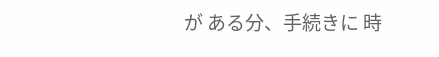が ある分、手続きに 時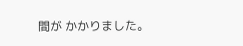間が かかりました。